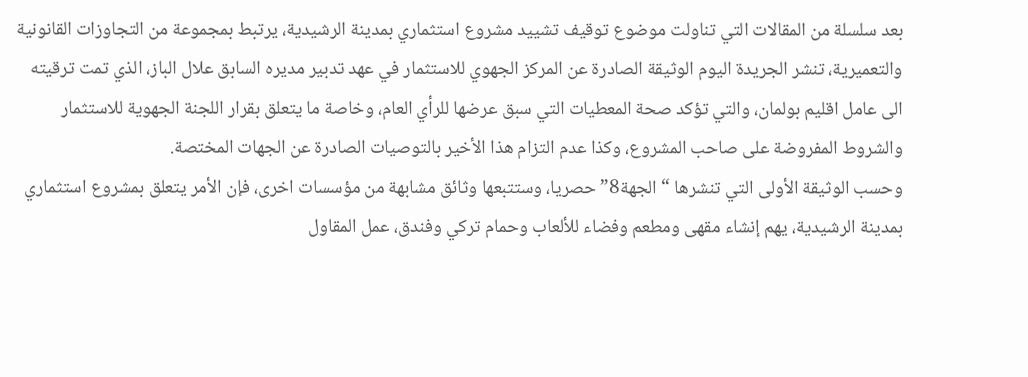بعد سلسلة من المقالات التي تناولت موضوع توقيف تشييد مشروع استثماري بمدينة الرشيدية، يرتبط بمجموعة من التجاوزات القانونية والتعميرية، تنشر الجريدة اليوم الوثيقة الصادرة عن المركز الجهوي للاستثمار في عهد تدبير مديره السابق علال الباز، الذي تمت ترقيته الى عامل اقليم بولمان، والتي تؤكد صحة المعطيات التي سبق عرضها للرأي العام، وخاصة ما يتعلق بقرار اللجنة الجهوية للاستثمار والشروط المفروضة على صاحب المشروع، وكذا عدم التزام هذا الأخير بالتوصيات الصادرة عن الجهات المختصة.
وحسب الوثيقة الأولى التي تنشرها “الجهة8” حصريا، وستتبعها وثائق مشابهة من مؤسسات اخرى، فإن الأمر يتعلق بمشروع استثماري بمدينة الرشيدية، يهم إنشاء مقهى ومطعم وفضاء للألعاب وحمام تركي وفندق، عمل المقاول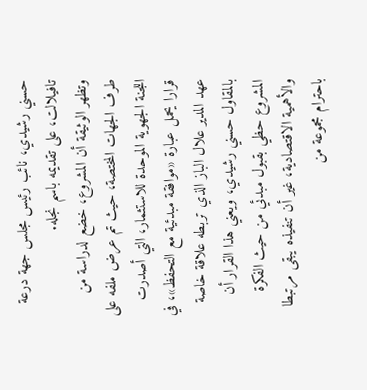حسني رشيدي، نائب رئيس مجلس جهة درعة تافيلالت، على تقديمه باسم نجله.
وتظهر الوثيقة أن المشروع، خضع لدراسة من طرف الجهات المختصة، حيث تم عرض ملفه على اللجنة الجهوية الموحدة للاستثمار، التي أصدرت قرارا يحمل عبارة «موافقة مبدئية مع التحفظ»، في عهد المدير علال الباز الذي تربطه علاقة خاصة بالمقاول حسني رشيدي، ويعني هذا القرار أن المشروع حظي بقبول مبدئي من حيث الفكرة والأهمية الاقتصادية، غير أن تنفيذه يبقى مرتبطا باحترام مجموعة من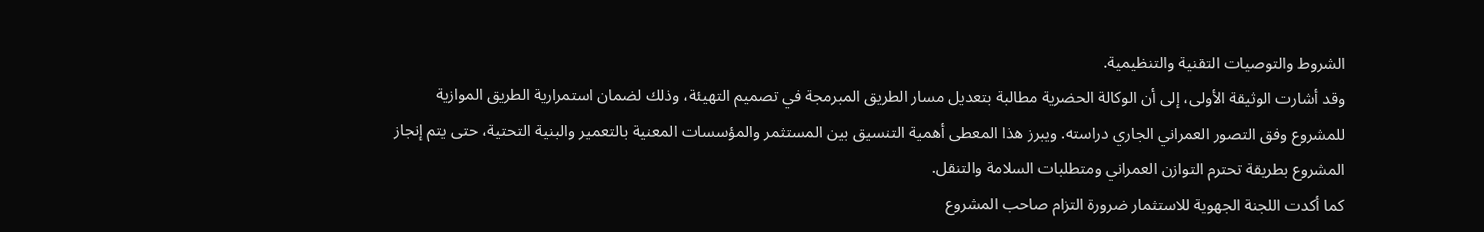الشروط والتوصيات التقنية والتنظيمية.
وقد أشارت الوثيقة الأولى، إلى أن الوكالة الحضرية مطالبة بتعديل مسار الطريق المبرمجة في تصميم التهيئة، وذلك لضمان استمرارية الطريق الموازية للمشروع وفق التصور العمراني الجاري دراسته. ويبرز هذا المعطى أهمية التنسيق بين المستثمر والمؤسسات المعنية بالتعمير والبنية التحتية، حتى يتم إنجاز المشروع بطريقة تحترم التوازن العمراني ومتطلبات السلامة والتنقل.
كما أكدت اللجنة الجهوية للاستثمار ضرورة التزام صاحب المشروع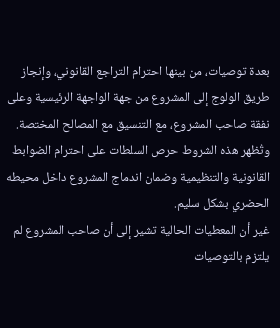بعدة توصيات، من بينها احترام التراجع القانوني، وإنجاز طريق الولوج إلى المشروع من جهة الواجهة الرئيسية وعلى نفقة صاحب المشروع، مع التنسيق مع المصالح المختصة. وتُظهر هذه الشروط حرص السلطات على احترام الضوابط القانونية والتنظيمية وضمان اندماج المشروع داخل محيطه الحضري بشكل سليم.
غير أن المعطيات الحالية تشير إلى أن صاحب المشروع لم يلتزم بالتوصيات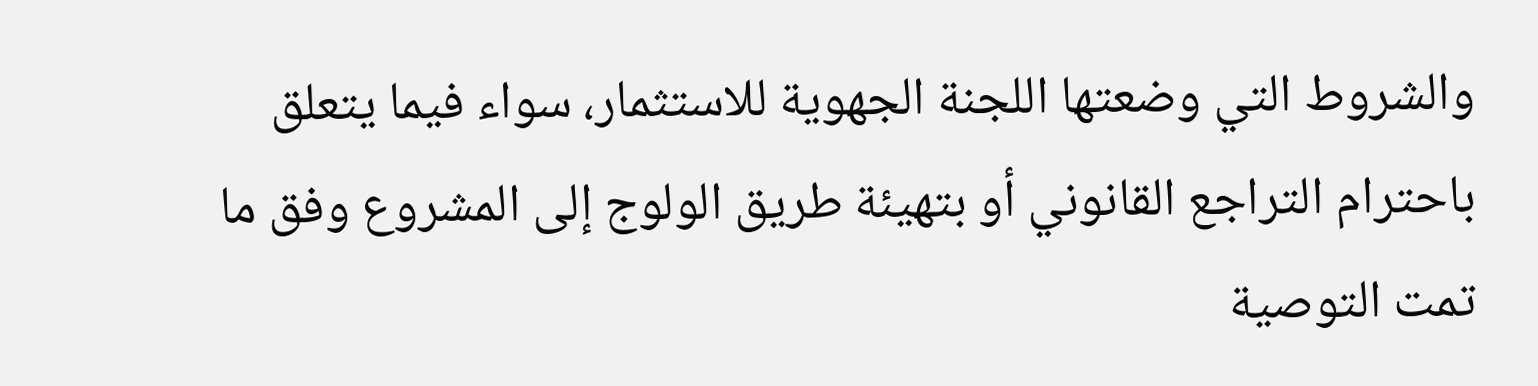والشروط التي وضعتها اللجنة الجهوية للاستثمار، سواء فيما يتعلق باحترام التراجع القانوني أو بتهيئة طريق الولوج إلى المشروع وفق ما تمت التوصية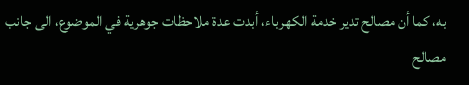به، كما أن مصالح تدير خدمة الكهرباء، أبدت عدة ملاحظات جوهرية في الموضوع، الى جانب مصالح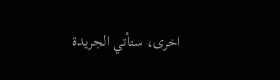اخرى، ستأتي الجريدة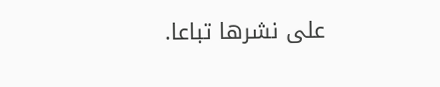على نشرها تباعا.